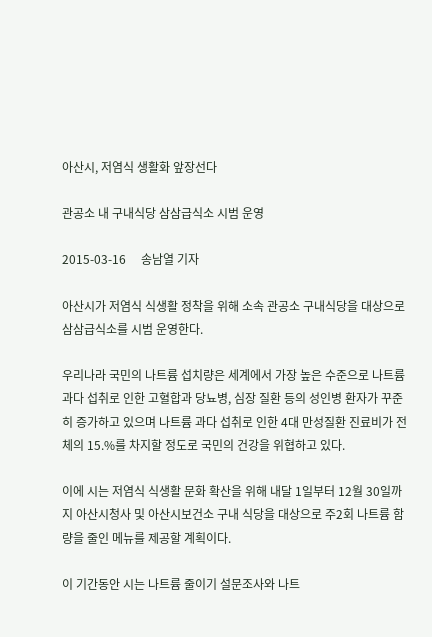아산시, 저염식 생활화 앞장선다

관공소 내 구내식당 삼삼급식소 시범 운영

2015-03-16     송남열 기자

아산시가 저염식 식생활 정착을 위해 소속 관공소 구내식당을 대상으로 삼삼급식소를 시범 운영한다.

우리나라 국민의 나트륨 섭치량은 세계에서 가장 높은 수준으로 나트륨 과다 섭취로 인한 고혈합과 당뇨병, 심장 질환 등의 성인병 환자가 꾸준히 증가하고 있으며 나트륨 과다 섭취로 인한 4대 만성질환 진료비가 전체의 15.%를 차지할 정도로 국민의 건강을 위협하고 있다.

이에 시는 저염식 식생활 문화 확산을 위해 내달 1일부터 12월 30일까지 아산시청사 및 아산시보건소 구내 식당을 대상으로 주2회 나트륨 함량을 줄인 메뉴를 제공할 계획이다.

이 기간동안 시는 나트륨 줄이기 설문조사와 나트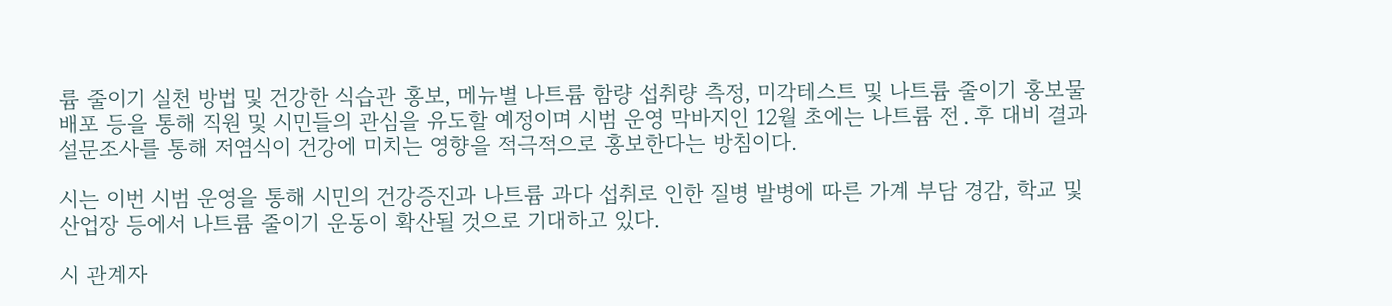륨 줄이기 실천 방법 및 건강한 식습관 홍보, 메뉴별 나트륨 함량 섭취량 측정, 미각테스트 및 나트륨 줄이기 홍보물 배포 등을 통해 직원 및 시민들의 관심을 유도할 예정이며 시범 운영 막바지인 12월 초에는 나트륨 전․후 대비 결과 설문조사를 통해 저염식이 건강에 미치는 영향을 적극적으로 홍보한다는 방침이다.

시는 이번 시범 운영을 통해 시민의 건강증진과 나트륨 과다 섭취로 인한 질병 발병에 따른 가계 부담 경감, 학교 및 산업장 등에서 나트륨 줄이기 운동이 확산될 것으로 기대하고 있다.

시 관계자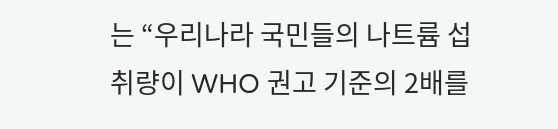는 “우리나라 국민들의 나트륨 섭취량이 WHO 권고 기준의 2배를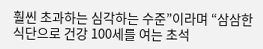훨씬 초과하는 심각하는 수준”이라며 “삼삼한 식단으로 건강 100세를 여는 초석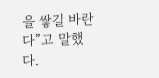을 쌓길 바란다”고 말했다.